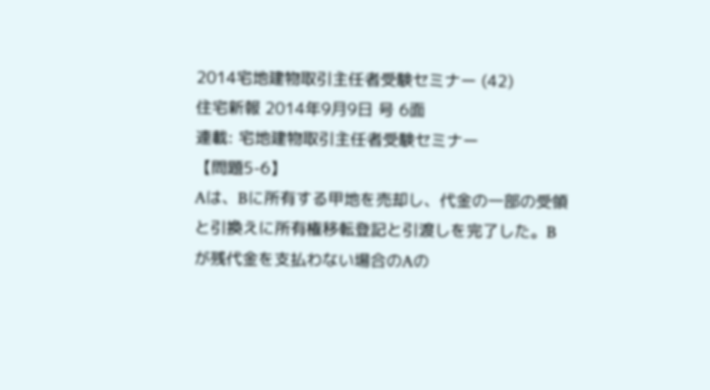2014宅地建物取引主任者受験セミナー (42)
住宅新報 2014年9月9日 号 6面
連載: 宅地建物取引主任者受験セミナー
【問題5-6】
Aは、Bに所有する甲地を売却し、代金の一部の受領と引換えに所有権移転登記と引渡しを完了した。Bが残代金を支払わない場合のAの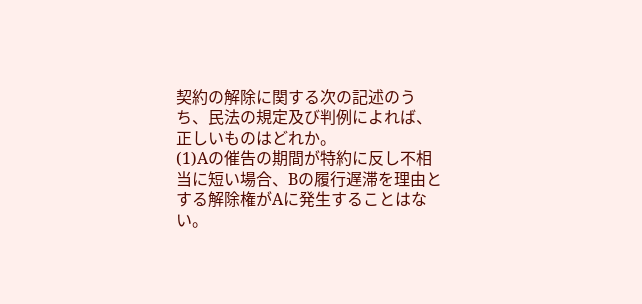契約の解除に関する次の記述のうち、民法の規定及び判例によれば、正しいものはどれか。
(1)Aの催告の期間が特約に反し不相当に短い場合、Bの履行遅滞を理由とする解除権がAに発生することはない。